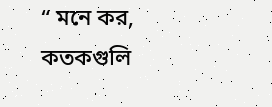“ মনে কর, কতকগুলি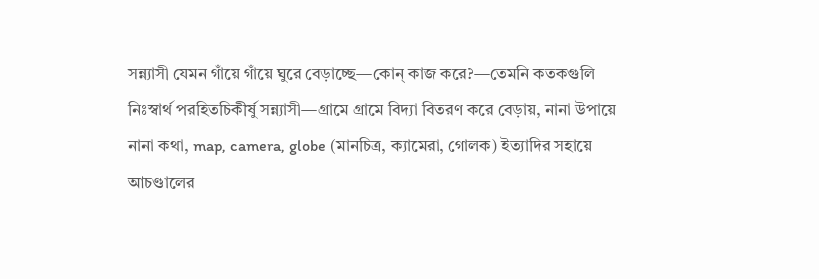সন্ন্যাসী যেমন গাঁয়ে গাঁয়ে ঘুরে বেড়াচ্ছে—কোন্ কাজ করে?—তেমনি কতকগুলি নিঃস্বার্থ পরহিতচিকীর্ষু সন্ন্যাসী—গ্রামে গ্রামে বিদ্যা বিতরণ করে বেড়ায়, নানা উপায়ে নানা কথা, map, camera, globe (মানচিত্র, ক্যামেরা, গোলক) ইত্যাদির সহায়ে আচণ্ডালের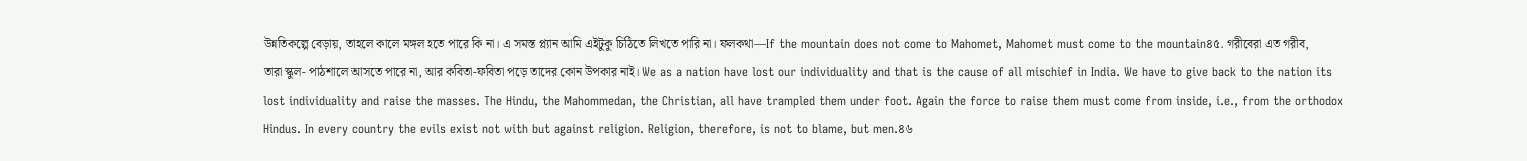উন্নতিকল্পে বেড়ায়, তাহলে কালে মঙ্গল হতে পারে কি না। এ সমস্ত প্ল্যান আমি এইটুকু চিঠিতে লিখতে পারি না। ফলকথা—If the mountain does not come to Mahomet, Mahomet must come to the mountain৪৫. গরীবেরা এত গরীব, তারা স্কুল- পাঠশালে আসতে পারে না, আর কবিতা-ফবিতা পড়ে তাদের কোন উপকার নাই। We as a nation have lost our individuality and that is the cause of all mischief in India. We have to give back to the nation its lost individuality and raise the masses. The Hindu, the Mahommedan, the Christian, all have trampled them under foot. Again the force to raise them must come from inside, i.e., from the orthodox Hindus. In every country the evils exist not with but against religion. Religion, therefore, is not to blame, but men.৪৬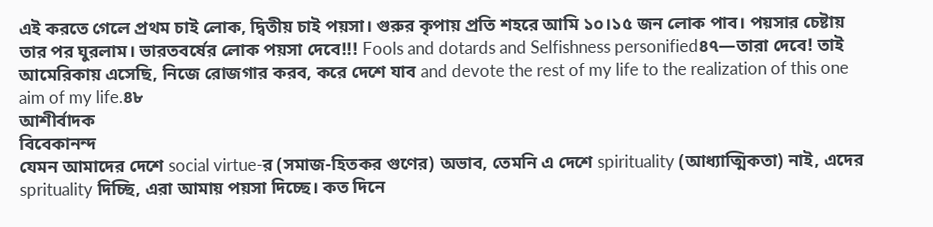এই করতে গেলে প্রথম চাই লোক, দ্বিতীয় চাই পয়সা। গুরুর কৃপায় প্রতি শহরে আমি ১০।১৫ জন লোক পাব। পয়সার চেষ্টায় তার পর ঘুরলাম। ভারতবর্ষের লোক পয়সা দেবে!!! Fools and dotards and Selfishness personified৪৭—তারা দেবে! তাই আমেরিকায় এসেছি, নিজে রোজগার করব, করে দেশে যাব and devote the rest of my life to the realization of this one aim of my life.৪৮
আশীর্বাদক
বিবেকানন্দ
যেমন আমাদের দেশে social virtue-র (সমাজ-হিতকর গুণের) অভাব, তেমনি এ দেশে spirituality (আধ্যাত্মিকতা) নাই, এদের sprituality দিচ্ছি, এরা আমায় পয়সা দিচ্ছে। কত দিনে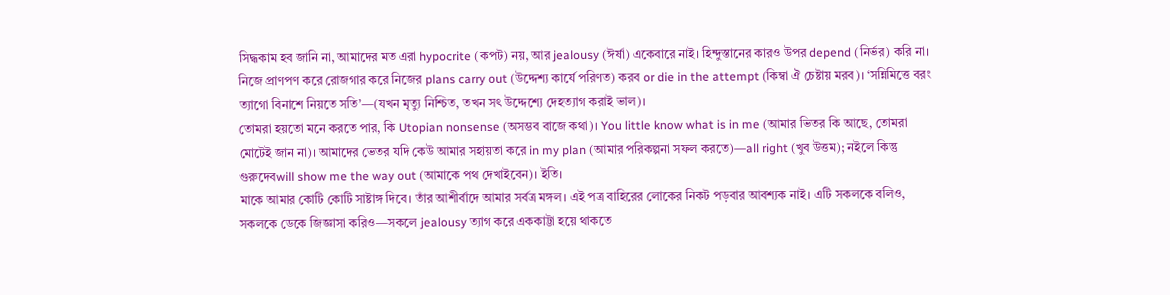সিদ্ধকাম হব জানি না, আমাদের মত এরা hypocrite (কপট) নয়, আর jealousy (ঈর্ষা) একেবারে নাই। হিন্দুস্তানের কারও উপর depend (নির্ভর) করি না। নিজে প্রাণপণ করে রোজগার করে নিজের plans carry out (উদ্দেশ্য কার্যে পরিণত) করব or die in the attempt (কিম্বা ঐ চেষ্টায় মরব)। ‘সন্নিমিত্তে বরং ত্যাগো বিনাশে নিয়তে সতি’—(যখন মৃত্যু নিশ্চিত, তখন সৎ উদ্দেশ্যে দেহত্যাগ করাই ভাল)।
তোমরা হয়তো মনে করতে পার, কি Utopian nonsense (অসম্ভব বাজে কথা)। You little know what is in me (আমার ভিতর কি আছে, তোমরা মোটেই জান না)। আমাদের ভেতর যদি কেউ আমার সহায়তা করে in my plan (আমার পরিকল্পনা সফল করতে)—all right (খুব উত্তম); নইলে কিন্তু গুরুদেবwill show me the way out (আমাকে পথ দেখাইবেন)। ইতি।
মাকে আমার কোটি কোটি সাষ্টাঙ্গ দিবে। তাঁর আশীর্বাদে আমার সর্বত্র মঙ্গল। এই পত্র বাহিরের লোকের নিকট পড়বার আবশ্যক নাই। এটি সকলকে বলিও, সকলকে ডেকে জিজ্ঞাসা করিও—সকলে jealousy ত্যাগ করে এককাট্টা হয়ে থাকতে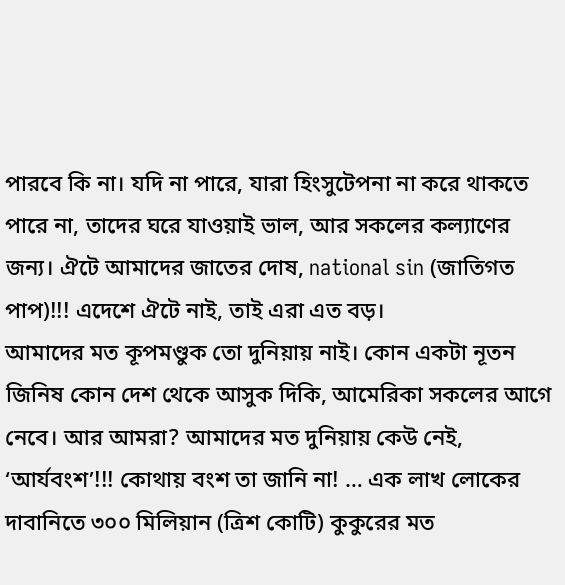পারবে কি না। যদি না পারে, যারা হিংসুটেপনা না করে থাকতে পারে না, তাদের ঘরে যাওয়াই ভাল, আর সকলের কল্যাণের জন্য। ঐটে আমাদের জাতের দোষ, national sin (জাতিগত পাপ)!!! এদেশে ঐটে নাই, তাই এরা এত বড়।
আমাদের মত কূপমণ্ডুক তো দুনিয়ায় নাই। কোন একটা নূতন জিনিষ কোন দেশ থেকে আসুক দিকি, আমেরিকা সকলের আগে নেবে। আর আমরা? আমাদের মত দুনিয়ায় কেউ নেই, ‘আর্যবংশ’!!! কোথায় বংশ তা জানি না! … এক লাখ লোকের দাবানিতে ৩০০ মিলিয়ান (ত্রিশ কোটি) কুকুরের মত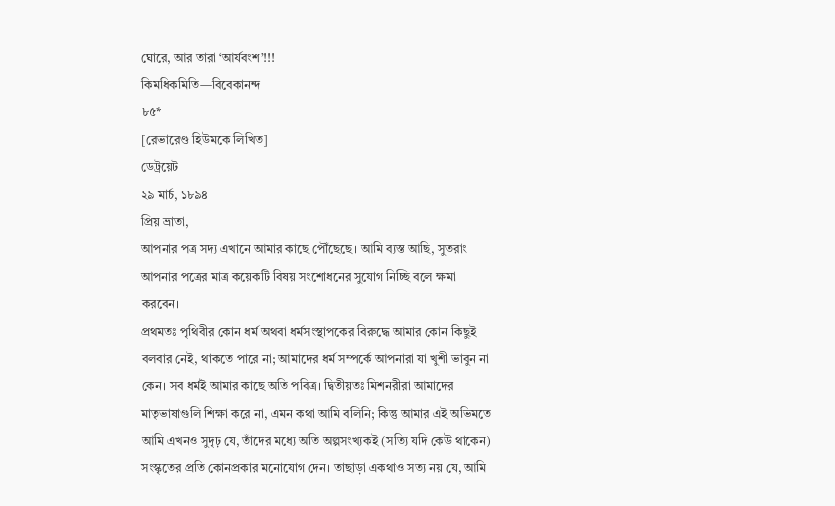ঘোরে, আর তারা ‘আর্যবংশ’!!!
কিমধিকমিতি—বিবেকানন্দ
৮৫*
[রেভারেণ্ড হিউমকে লিখিত]
ডেট্রয়েট
২৯ মার্চ, ১৮৯৪
প্রিয় ভ্রাতা,
আপনার পত্র সদ্য এখানে আমার কাছে পৌঁছেছে। আমি ব্যস্ত আছি, সুতরাং আপনার পত্রের মাত্র কয়েকটি বিষয় সংশোধনের সুযোগ নিচ্ছি বলে ক্ষমা করবেন।
প্রথমতঃ পৃথিবীর কোন ধর্ম অথবা ধর্মসংস্থাপকের বিরুদ্ধে আমার কোন কিছুই বলবার নেই, থাকতে পারে না; আমাদের ধর্ম সম্পর্কে আপনারা যা খুশী ভাবুন না কেন। সব ধর্মই আমার কাছে অতি পবিত্র। দ্বিতীয়তঃ মিশনরীরা আমাদের মাতৃভাষাগুলি শিক্ষা করে না, এমন কথা আমি বলিনি; কিন্তু আমার এই অভিমতে আমি এখনও সুদৃঢ় যে, তাঁদের মধ্যে অতি অল্পসংখ্যকই (সত্যি যদি কেউ থাকেন) সংস্কৃতের প্রতি কোনপ্রকার মনোযোগ দেন। তাছাড়া একথাও সত্য নয় যে, আমি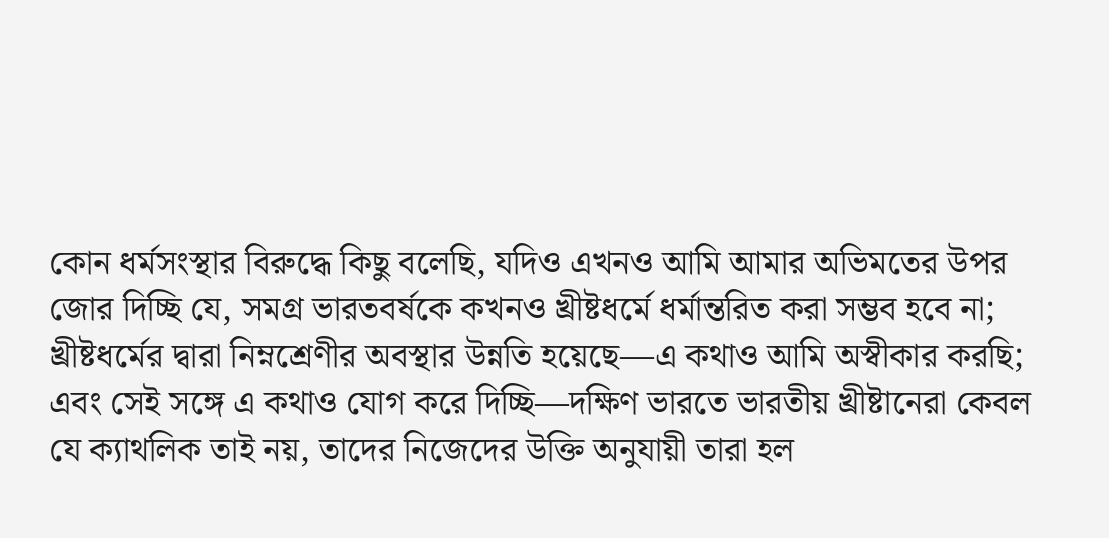কোন ধর্মসংস্থার বিরুদ্ধে কিছু বলেছি, যদিও এখনও আমি আমার অভিমতের উপর জোর দিচ্ছি যে, সমগ্র ভারতবর্ষকে কখনও খ্রীষ্টধর্মে ধর্মান্তরিত করা সম্ভব হবে না; খ্রীষ্টধর্মের দ্বারা নিম্নশ্রেণীর অবস্থার উন্নতি হয়েছে—এ কথাও আমি অস্বীকার করছি; এবং সেই সঙ্গে এ কথাও যোগ করে দিচ্ছি—দক্ষিণ ভারতে ভারতীয় খ্রীষ্টানেরা কেবল যে ক্যাথলিক তাই নয়, তাদের নিজেদের উক্তি অনুযায়ী তারা হল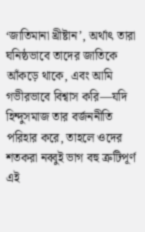‘জাতিমানা খ্রীষ্টান’, অর্থাৎ তারা ঘনিষ্ঠভাবে তাদের জাতিকে আঁকড়ে থাকে, এবং আমি গভীরভাবে বিশ্বাস করি—যদি হিন্দুসমাজ তার বর্জননীতি পরিহার করে, তাহলে ওদের শতকরা নব্বুই ভাগ বহু ত্রুটিপূর্ণ এই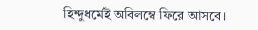হিন্দুধর্মেই অবিলম্বে ফিরে আসবে।